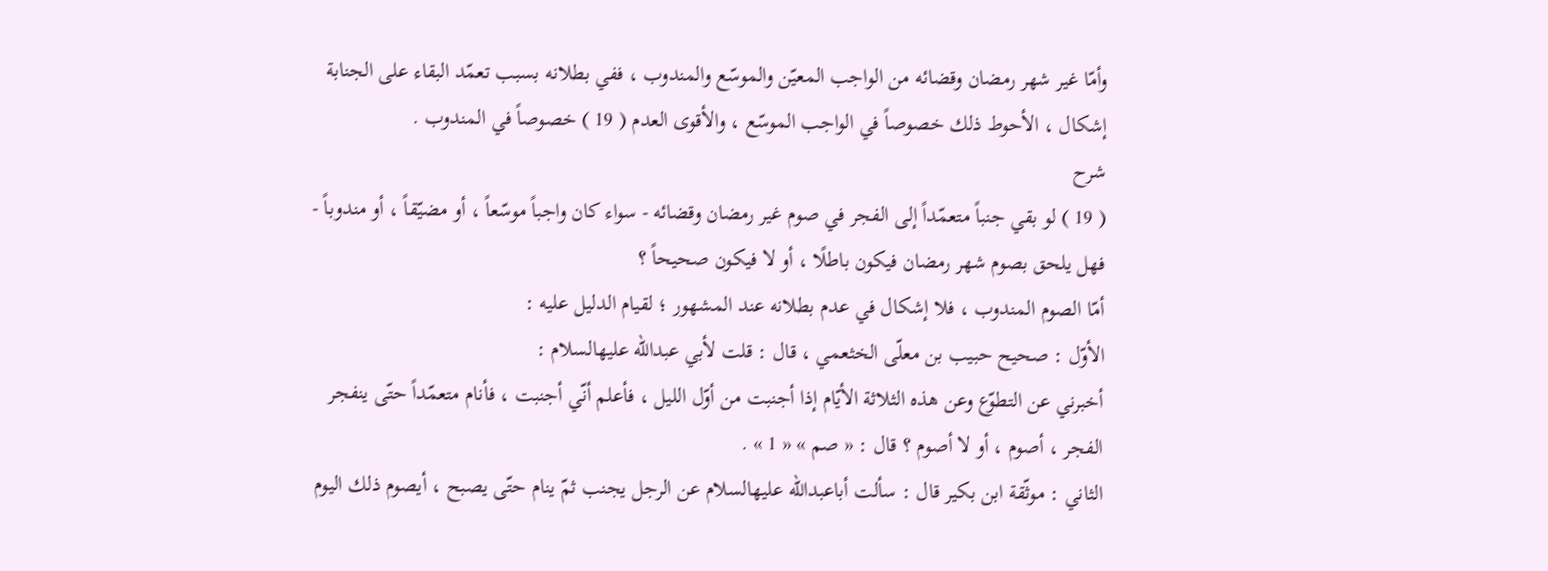وأمّا غير شهر رمضان وقضائه من الواجب المعيّن والموسّع والمندوب ، ففي بطلانه بسبب تعمّد البقاء على الجنابة إشكال ، الأحوط ذلك خصوصاً في الواجب الموسّع ، والأقوى العدم ( 19 ) خصوصاً في المندوب .
شرح
( 19 ) لو بقي جنباً متعمّداً إلى الفجر في صوم غير رمضان وقضائه - سواء كان واجباً موسّعاً ، أو مضيّقاً ، أو مندوباً - فهل يلحق بصوم شهر رمضان فيكون باطلًا ، أو لا فيكون صحيحاً ؟
أمّا الصوم المندوب ، فلا إشكال في عدم بطلانه عند المشهور ؛ لقيام الدليل عليه :
الأوّل : صحيح حبيب بن معلّى الخثعمي ، قال : قلت لأبي عبداللّه عليهالسلام :
أخبرني عن التطوّع وعن هذه الثلاثة الأيّام إذا أجنبت من أوّل الليل ، فأعلم أنّي أجنبت ، فأنام متعمّداً حتّى ينفجر الفجر ، أصوم ، أو لا أصوم ؟ قال : « صم » « 1 » .
الثاني : موثّقة ابن بكير قال : سألت أباعبداللّه عليهالسلام عن الرجل يجنب ثمّ ينام حتّى يصبح ، أيصوم ذلك اليوم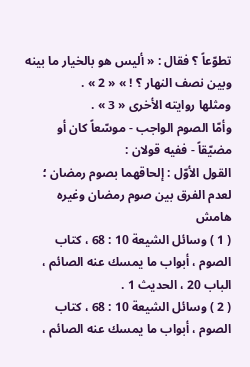تطوّعاً ؟ فقال : « أليس هو بالخيار ما بينه وبين نصف النهار ؟ ! » « 2 » .
ومثلها روايته الأخرى « 3 » .
وأمّا الصوم الواجب - موسّعاً كان أو مضيّقاً - ففيه قولان :
القول الأوّل : إلحاقهما بصوم رمضان ؛ لعدم الفرق بين صوم رمضان وغيره
هامش
( 1 ) وسائل الشيعة 10 : 68 ، كتاب الصوم ، أبواب ما يمسك عنه الصائم ، الباب 20 ، الحديث 1 .
( 2 ) وسائل الشيعة 10 : 68 ، كتاب الصوم ، أبواب ما يمسك عنه الصائم ،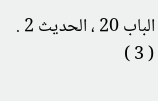الباب 20 ، الحديث 2 .
( 3 )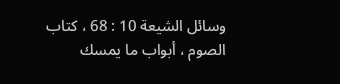وسائل الشيعة 10 : 68 ، كتاب الصوم ، أبواب ما يمسك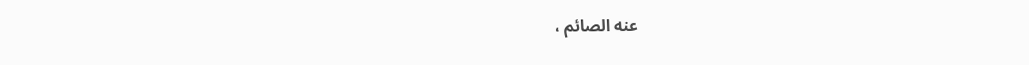عنه الصائم ،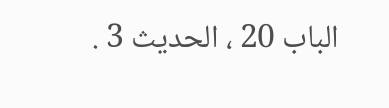الباب 20 ، الحديث 3 .